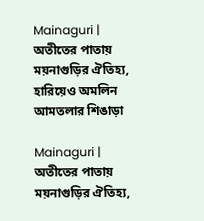Mainaguri | অতীতের পাতায় ময়নাগুড়ির ঐতিহ্য, হারিয়েও অমলিন আমতলার শিঙাড়া

Mainaguri | অতীতের পাতায় ময়নাগুড়ির ঐতিহ্য,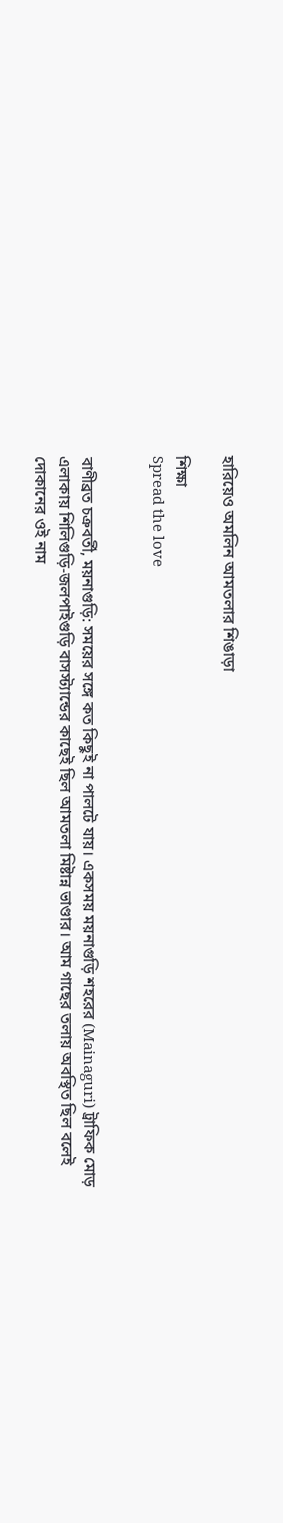হারিয়েও অমলিন আমতলার শিঙাড়া

শিক্ষা
Spread the love


বাণীব্রত চক্রবর্তী, ময়নাগুড়ি: সময়ের সঙ্গে কত কিছুই না পালটে যায়। একসময় ময়নাগুড়ি শহরের (Mainaguri) ট্রাফিক মোড় এলাকায় শিলিগুড়ি-জলপাইগুড়ি বাসস্ট্যান্ডের কাছেই ছিল আমতলা মিষ্টান্ন ভাণ্ডার। আম গাছের তলায় অবস্থিত ছিল বলেই দোকানের ওই নাম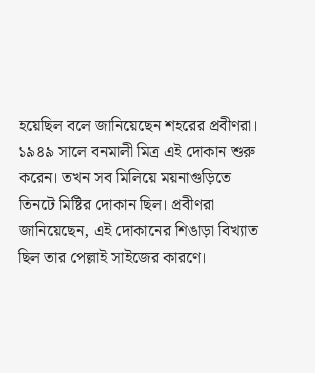হয়েছিল বলে জানিয়েছেন শহরের প্রবীণরা। ১৯৪৯ সালে বনমালী মিত্র এই দোকান শুরু করেন। তখন সব মিলিয়ে ময়নাগুড়িতে তিনটে মিষ্টির দোকান ছিল। প্রবীণরা জানিয়েছেন, এই দোকানের শিঙাড়া বিখ্যাত ছিল তার পেল্লাই সাইজের কারণে।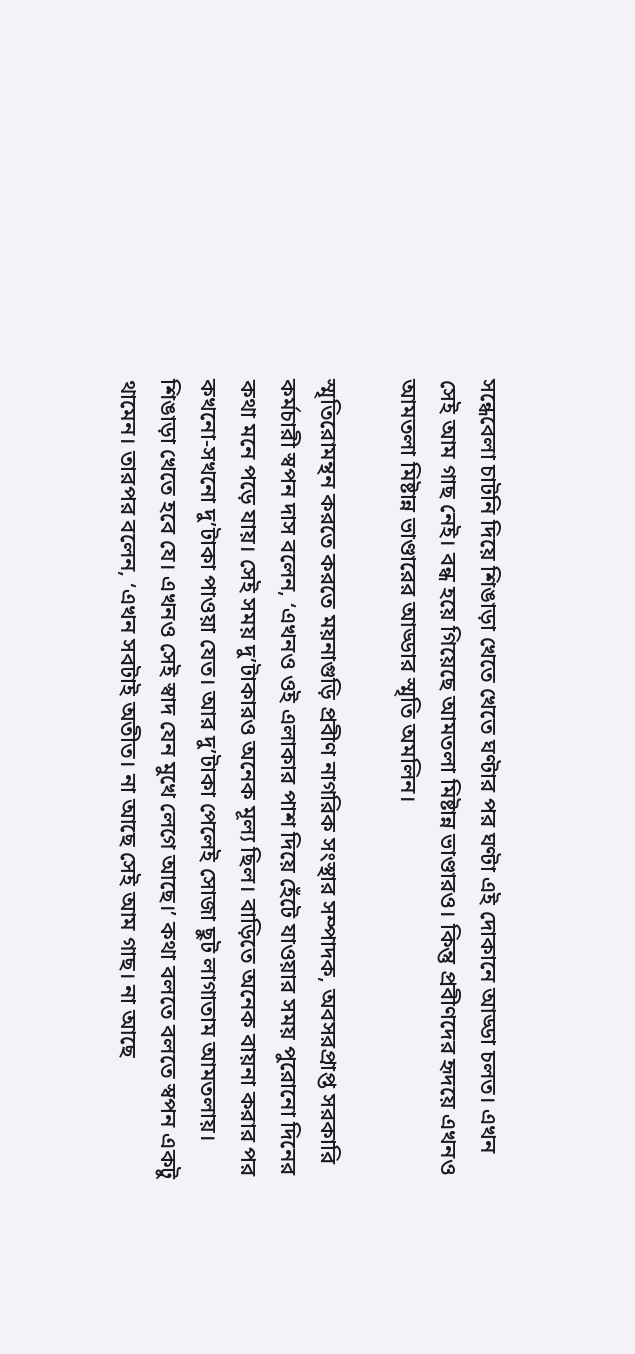সন্ধেবেলা চাটনি দিয়ে শিঙাড়া খেতে খেতে ঘণ্টার পর ঘণ্টা এই দোকানে আড্ডা চলত। এখন সেই আম গাছ নেই। বন্ধ হয়ে গিয়েছে আমতলা মিষ্টান্ন ভাণ্ডারও। কিন্তু প্রবীণদের হৃদয়ে এখনও আমতলা মিষ্টান্ন ভাণ্ডারের আড্ডার স্মৃতি অমলিন।

স্মৃতিরোমন্থন করতে করতে ময়নাগুড়ি প্রবীণ নাগরিক সংস্থার সম্পাদক, অবসরপ্রাপ্ত সরকারি কর্মচারী স্বপন দাস বলেন, ‘এখনও ওই এলাকার পাশ দিয়ে হেঁটে যাওয়ার সময় পুরোনো দিনের কথা মনে পড়ে যায়। সেই সময় দু’টাকারও অনেক মূল্য ছিল। বাড়িতে অনেক বায়না করার পর কখনো-সখনো দু’টাকা পাওয়া যেত। আর দু’টাকা পেলেই সোজা ছুট লাগাতাম আমতলায়। শিঙাড়া খেতে হবে যে। এখনও সেই স্বাদ যেন মুখে লেগে আছে।’ কথা বলতে বলতে স্বপন একটু থামেন। তারপর বলেন, ‘এখন সবটাই অতীত। না আছে সেই আম গাছ। না আছে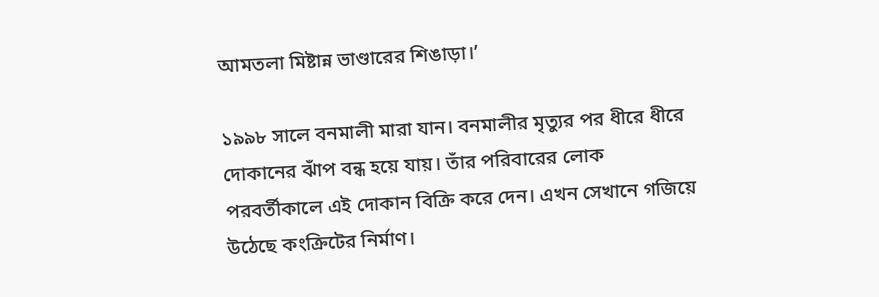আমতলা মিষ্টান্ন ভাণ্ডারের শিঙাড়া।’

১৯৯৮ সালে বনমালী মারা যান। বনমালীর মৃত্যুর পর ধীরে ধীরে দোকানের ঝাঁপ বন্ধ হয়ে যায়। তাঁর পরিবারের লোক পরবর্তীকালে এই দোকান বিক্রি করে দেন। এখন সেখানে গজিয়ে উঠেছে কংক্রিটের নির্মাণ।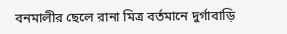বনমালীর ছেলে রানা মিত্র বর্তমানে দুর্গাবাড়ি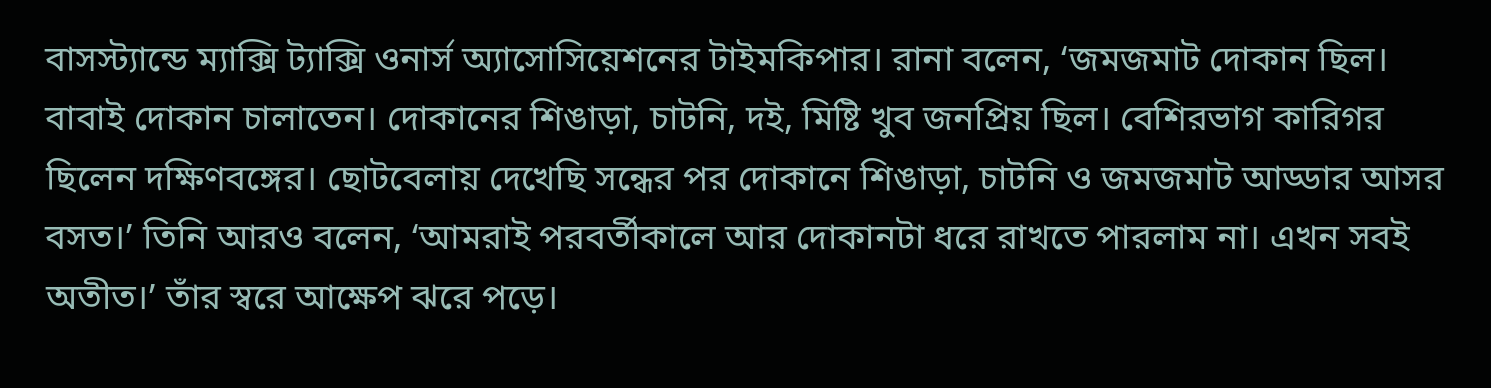বাসস্ট্যান্ডে ম্যাক্সি ট্যাক্সি ওনার্স অ্যাসোসিয়েশনের টাইমকিপার। রানা বলেন, ‘জমজমাট দোকান ছিল। বাবাই দোকান চালাতেন। দোকানের শিঙাড়া, চাটনি, দই, মিষ্টি খুব জনপ্রিয় ছিল। বেশিরভাগ কারিগর ছিলেন দক্ষিণবঙ্গের। ছোটবেলায় দেখেছি সন্ধের পর দোকানে শিঙাড়া, চাটনি ও জমজমাট আড্ডার আসর বসত।’ তিনি আরও বলেন, ‘আমরাই পরবর্তীকালে আর দোকানটা ধরে রাখতে পারলাম না। এখন সবই অতীত।’ তাঁর স্বরে আক্ষেপ ঝরে পড়ে।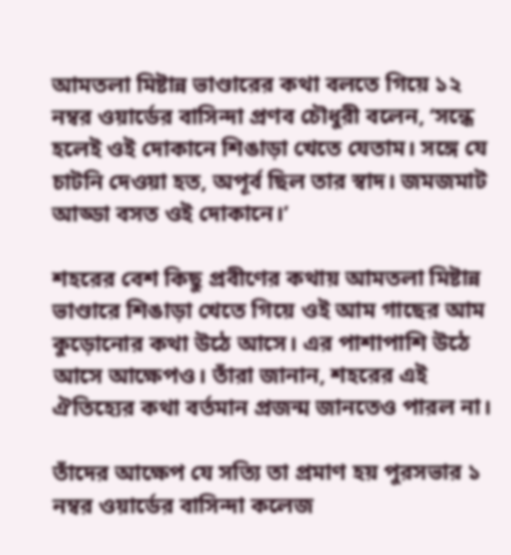আমতলা মিষ্টান্ন ভাণ্ডারের কথা বলতে গিয়ে ১২ নম্বর ওয়ার্ডের বাসিন্দা প্রণব চৌধুরী বলেন, ‘সন্ধে হলেই ওই দোকানে শিঙাড়া খেতে যেতাম। সঙ্গে যে চাটনি দেওয়া হত, অপূর্ব ছিল তার স্বাদ। জমজমাট আড্ডা বসত ওই দোকানে।’

শহরের বেশ কিছু প্রবীণের কথায় আমতলা মিষ্টান্ন ভাণ্ডারে শিঙাড়া খেতে গিয়ে ওই আম গাছের আম কুড়োনোর কথা উঠে আসে। এর পাশাপাশি উঠে আসে আক্ষেপও। তাঁরা জানান, শহরের এই ঐতিহ্যের কথা বর্তমান প্রজন্ম জানতেও পারল না।

তাঁদের আক্ষেপ যে সত্যি তা প্রমাণ হয় পুরসভার ১ নম্বর ওয়ার্ডের বাসিন্দা কলেজ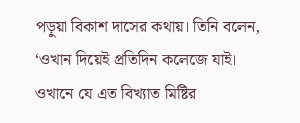পড়ুয়া বিকাশ দাসের কথায়। তিনি বলেন, ‘ওখান দিয়েই প্রতিদিন কলেজে যাই। ওখানে যে এত বিখ্যাত মিষ্টির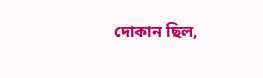দোকান ছিল,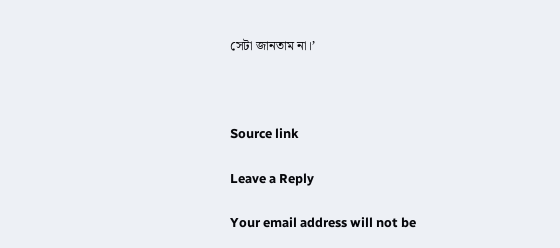সেটা জানতাম না।’



Source link

Leave a Reply

Your email address will not be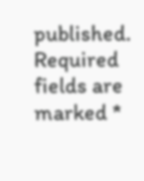published. Required fields are marked *